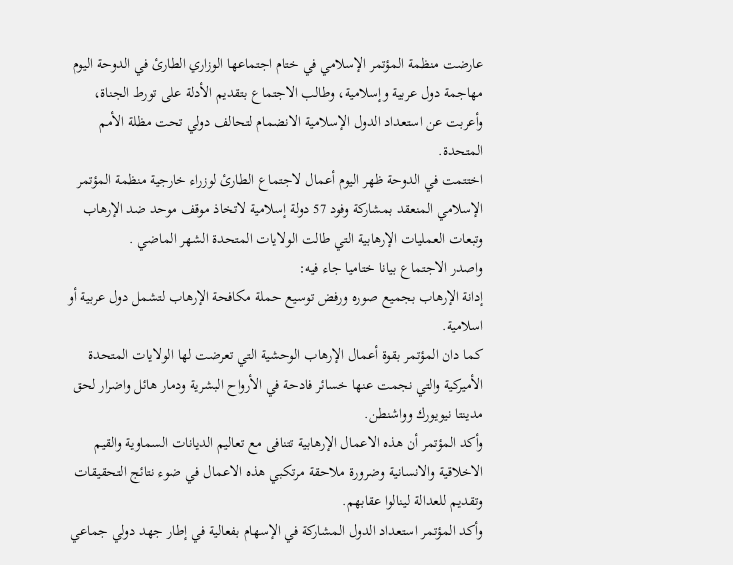عارضت منظمة المؤتمر الإسلامي في ختام اجتماعها الوزاري الطارئ في الدوحة اليوم مهاجمة دول عربية وإسلامية، وطالب الاجتماع بتقديم الأدلة على تورط الجناة، وأعربت عن استعداد الدول الإسلامية الانضمام لتحالف دولي تحت مظلة الأمم المتحدة.
اختتمت في الدوحة ظهر اليوم أعمال لاجتماع الطارئ لوزراء خارجية منظمة المؤتمر الإسلامي المنعقد بمشاركة وفود 57 دولة إسلامية لاتخاذ موقف موحد ضد الإرهاب وتبعات العمليات الإرهابية التي طالت الولايات المتحدة الشهر الماضي .
واصدر الاجتماع بيانا ختاميا جاء فيه:
إدانة الإرهاب بجميع صوره ورفض توسيع حملة مكافحة الإرهاب لتشمل دول عربية أو اسلامية.
كما دان المؤتمر بقوة أعمال الإرهاب الوحشية التي تعرضت لها الولايات المتحدة الأميركية والتي نجمت عنها خسائر فادحة في الأرواح البشرية ودمار هائل واضرار لحق مدينتا نيويورك وواشنطن.
وأكد المؤتمر أن هذه الاعمال الإرهابية تتنافى مع تعاليم الديانات السماوية والقيم الاخلاقية والانسانية وضرورة ملاحقة مرتكبي هذه الاعمال في ضوء نتائج التحقيقات وتقديم للعدالة لينالوا عقابهم.
وأكد المؤتمر استعداد الدول المشاركة في الإسهام بفعالية في إطار جهد دولي جماعي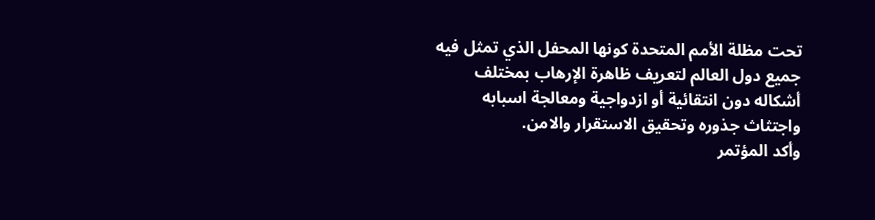تحت مظلة الأمم المتحدة كونها المحفل الذي تمثل فيه جميع دول العالم لتعريف ظاهرة الإرهاب بمختلف أشكاله دون انتقائية أو ازدواجية ومعالجة اسبابه واجتثاث جذوره وتحقيق الاستقرار والامن.
وأكد المؤتمر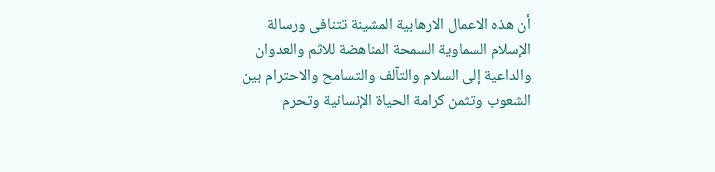أن هذه الاعمال الارهابية المشينة تتنافى ورسالة الإسلام السماوية السمحة المناهضة للاثم والعدوان والداعية إلى السلام والتآلف والتسامح والاحترام بين الشعوب وتثمن كرامة الحياة الإنسانية وتحرم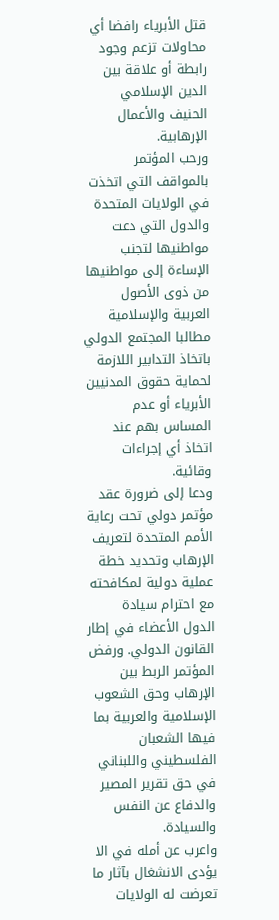قتل الأبرياء رافضا أي محاولات تزعم وجود رابطة أو علاقة بين الدين الإسلامي الحنيف والأعمال الإرهابية.
ورحب المؤتمر بالمواقف التي اتخذت في الولايات المتحدة والدول التي دعت مواطنيها لتجنب الإساءة إلى مواطنيها من ذوى الأصول العربية والإسلامية مطالبا المجتمع الدولي باتخاذ التدابير اللازمة لحماية حقوق المدنيين الأبرياء أو عدم المساس بهم عند اتخاذ أي إجراءات وقائية.
ودعا إلى ضرورة عقد مؤتمر دولي تحت رعاية الأمم المتحدة لتعريف الإرهاب وتحديد خطة عملية دولية لمكافحته مع احترام سيادة الدول الأعضاء في إطار القانون الدولي. ورفض المؤتمر الربط بين الإرهاب وحق الشعوب الإسلامية والعربية بما فيها الشعبان الفلسطيني واللبناني في حق تقرير المصير والدفاع عن النفس والسيادة.
واعرب عن أمله في الا يؤدى الانشغال بآثار ما تعرضت له الولايات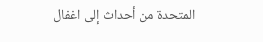المتحدة من أحداث إلى اغفال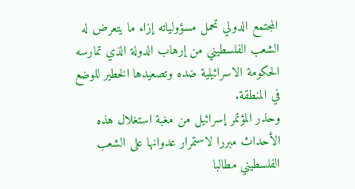المجتمع الدولي تحمل مسؤولياته إزاء ما يتعرض له الشعب الفلسطيني من إرهاب الدولة الذي تمارسه الحكومة الاسرائيلية ضده وتصعيدها الخطير للوضع في المنطقة.
وحذر المؤتمر إسرائيل من مغبة استغلال هذه الأحداث مبررا لاستمرار عدوانها على الشعب الفلسطيني مطالبا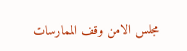مجلس الامن وقف الممارسات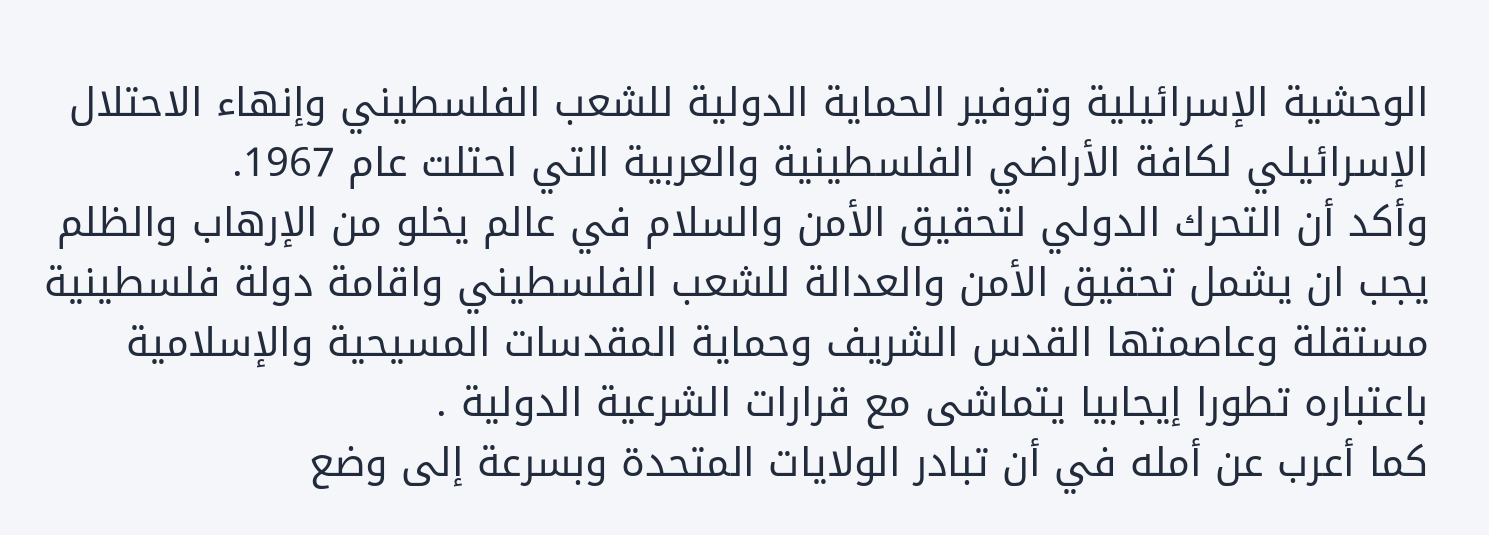الوحشية الإسرائيلية وتوفير الحماية الدولية للشعب الفلسطيني وإنهاء الاحتلال الإسرائيلي لكافة الأراضي الفلسطينية والعربية التي احتلت عام 1967.
وأكد أن التحرك الدولي لتحقيق الأمن والسلام في عالم يخلو من الإرهاب والظلم يجب ان يشمل تحقيق الأمن والعدالة للشعب الفلسطيني واقامة دولة فلسطينية مستقلة وعاصمتها القدس الشريف وحماية المقدسات المسيحية والإسلامية باعتباره تطورا إيجابيا يتماشى مع قرارات الشرعية الدولية .
كما أعرب عن أمله في أن تبادر الولايات المتحدة وبسرعة إلى وضع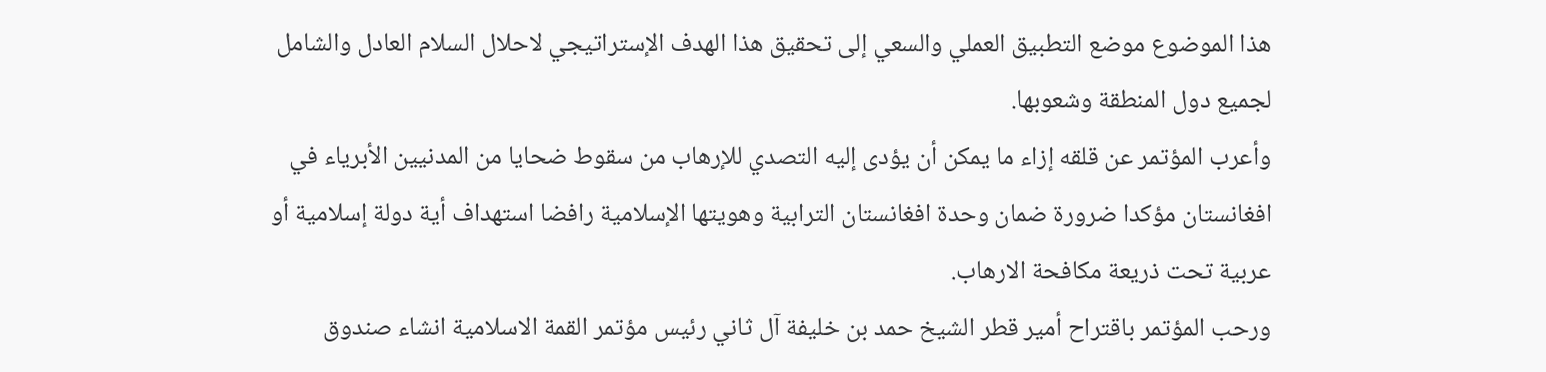هذا الموضوع موضع التطبيق العملي والسعي إلى تحقيق هذا الهدف الإستراتيجي لاحلال السلام العادل والشامل لجميع دول المنطقة وشعوبها.
وأعرب المؤتمر عن قلقه إزاء ما يمكن أن يؤدى إليه التصدي للإرهاب من سقوط ضحايا من المدنيين الأبرياء في افغانستان مؤكدا ضرورة ضمان وحدة افغانستان الترابية وهويتها الإسلامية رافضا استهداف أية دولة إسلامية أو عربية تحت ذريعة مكافحة الارهاب.
ورحب المؤتمر باقتراح أمير قطر الشيخ حمد بن خليفة آل ثاني رئيس مؤتمر القمة الاسلامية انشاء صندوق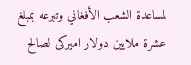لمساعدة الشعب الأفغاني وتبرعه بمبلغ عشرة ملايين دولار اميركى لصالح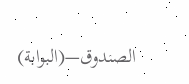الصندوق—(البوابة)